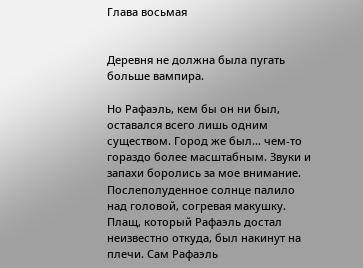Глава восьмая


Деревня не должна была пугать больше вампира.

Но Рафаэль, кем бы он ни был, оставался всего лишь одним существом. Город же был… чем-то гораздо более масштабным. Звуки и запахи боролись за мое внимание. Послеполуденное солнце палило над головой, согревая макушку. Плащ, который Рафаэль достал неизвестно откуда, был накинут на плечи. Сам Рафаэль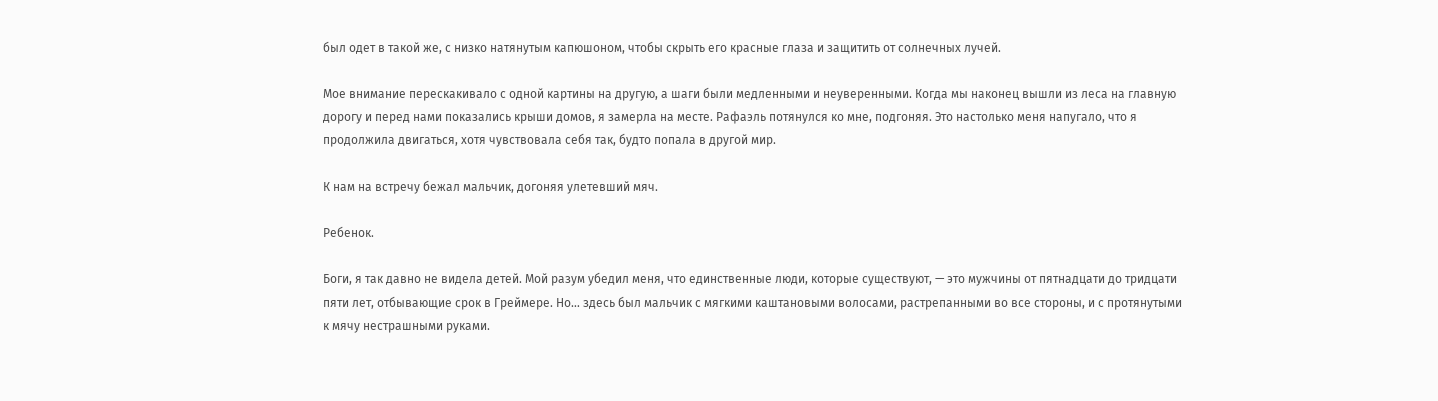был одет в такой же, с низко натянутым капюшоном, чтобы скрыть его красные глаза и защитить от солнечных лучей.

Мое внимание перескакивало с одной картины на другую, а шаги были медленными и неуверенными. Когда мы наконец вышли из леса на главную дорогу и перед нами показались крыши домов, я замерла на месте. Рафаэль потянулся ко мне, подгоняя. Это настолько меня напугало, что я продолжила двигаться, хотя чувствовала себя так, будто попала в другой мир.

К нам на встречу бежал мальчик, догоняя улетевший мяч.

Ребенок.

Боги, я так давно не видела детей. Мой разум убедил меня, что единственные люди, которые существуют, — это мужчины от пятнадцати до тридцати пяти лет, отбывающие срок в Греймере. Но… здесь был мальчик с мягкими каштановыми волосами, растрепанными во все стороны, и с протянутыми к мячу нестрашными руками.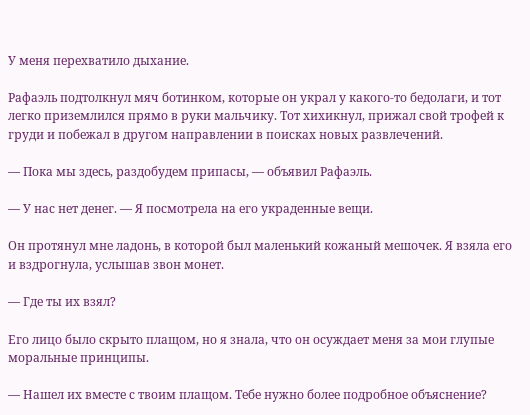У меня перехватило дыхание.

Рафаэль подтолкнул мяч ботинком, которые он украл у какого-то бедолаги, и тот легко приземлился прямо в руки мальчику. Тот хихикнул, прижал свой трофей к груди и побежал в другом направлении в поисках новых развлечений.

— Пока мы здесь, раздобудем припасы, — объявил Рафаэль.

— У нас нет денег. — Я посмотрела на его украденные вещи.

Он протянул мне ладонь, в которой был маленький кожаный мешочек. Я взяла его и вздрогнула, услышав звон монет.

— Где ты их взял?

Его лицо было скрыто плащом, но я знала, что он осуждает меня за мои глупые моральные принципы.

— Нашел их вместе с твоим плащом. Тебе нужно более подробное объяснение?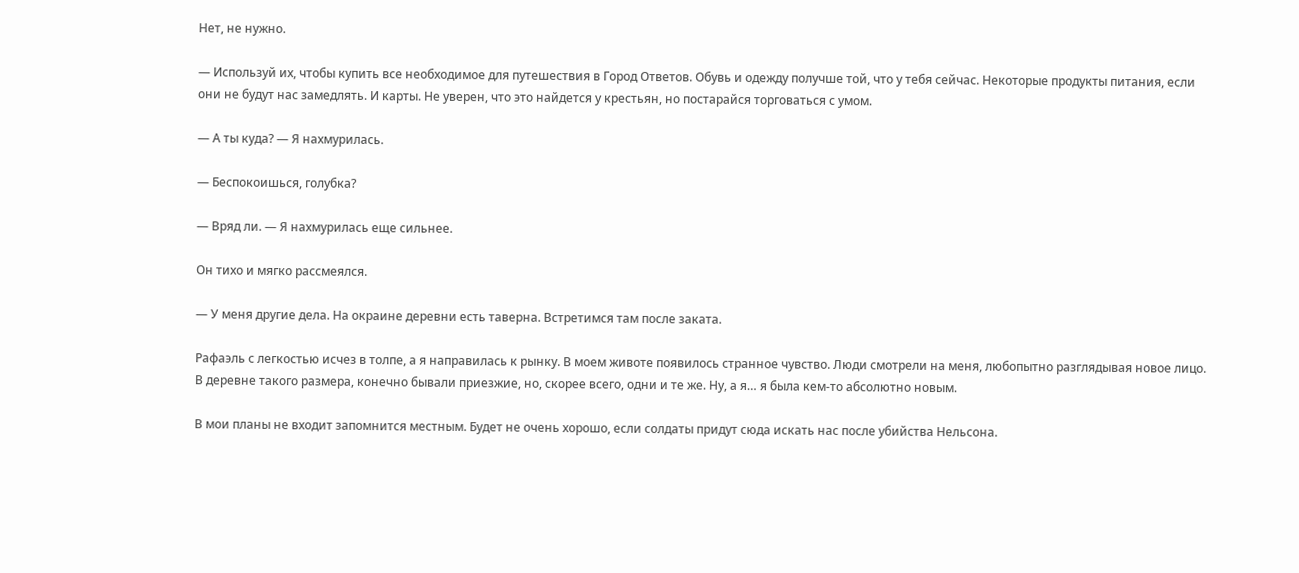Нет, не нужно.

— Используй их, чтобы купить все необходимое для путешествия в Город Ответов. Обувь и одежду получше той, что у тебя сейчас. Некоторые продукты питания, если они не будут нас замедлять. И карты. Не уверен, что это найдется у крестьян, но постарайся торговаться с умом.

— А ты куда? — Я нахмурилась.

— Беспокоишься, голубка?

— Вряд ли. — Я нахмурилась еще сильнее.

Он тихо и мягко рассмеялся.

— У меня другие дела. На окраине деревни есть таверна. Встретимся там после заката.

Рафаэль с легкостью исчез в толпе, а я направилась к рынку. В моем животе появилось странное чувство. Люди смотрели на меня, любопытно разглядывая новое лицо. В деревне такого размера, конечно бывали приезжие, но, скорее всего, одни и те же. Ну, а я… я была кем-то абсолютно новым.

В мои планы не входит запомнится местным. Будет не очень хорошо, если солдаты придут сюда искать нас после убийства Нельсона.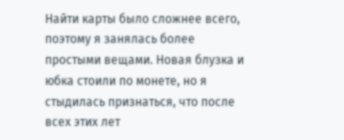Найти карты было сложнее всего, поэтому я занялась более простыми вещами. Новая блузка и юбка стоили по монете, но я стыдилась признаться, что после всех этих лет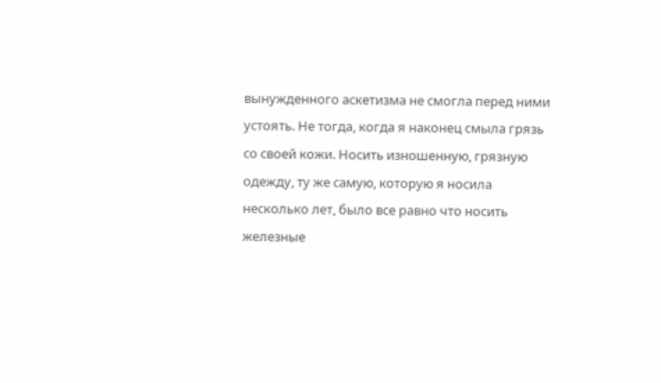вынужденного аскетизма не смогла перед ними устоять. Не тогда, когда я наконец смыла грязь со своей кожи. Носить изношенную, грязную одежду, ту же самую, которую я носила несколько лет, было все равно что носить железные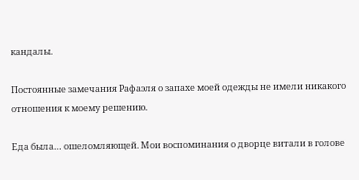кандалы.

Постоянные замечания Рафаэля о запахе моей одежды не имели никакого отношения к моему решению.

Еда была… ошеломляющей. Мои воспоминания о дворце витали в голове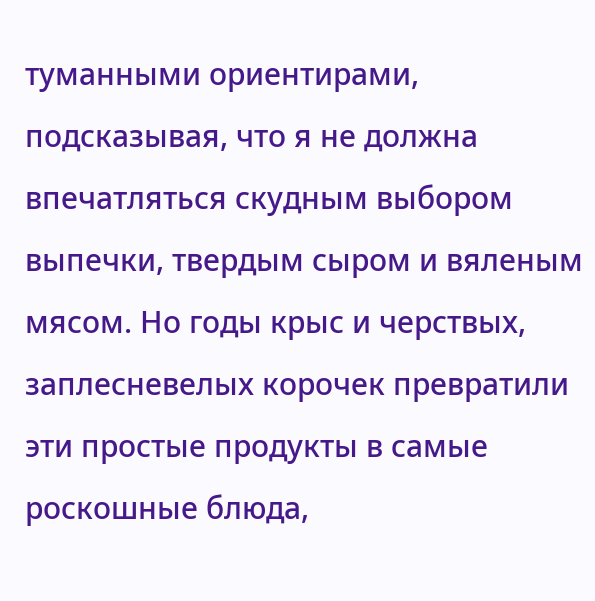туманными ориентирами, подсказывая, что я не должна впечатляться скудным выбором выпечки, твердым сыром и вяленым мясом. Но годы крыс и черствых, заплесневелых корочек превратили эти простые продукты в самые роскошные блюда,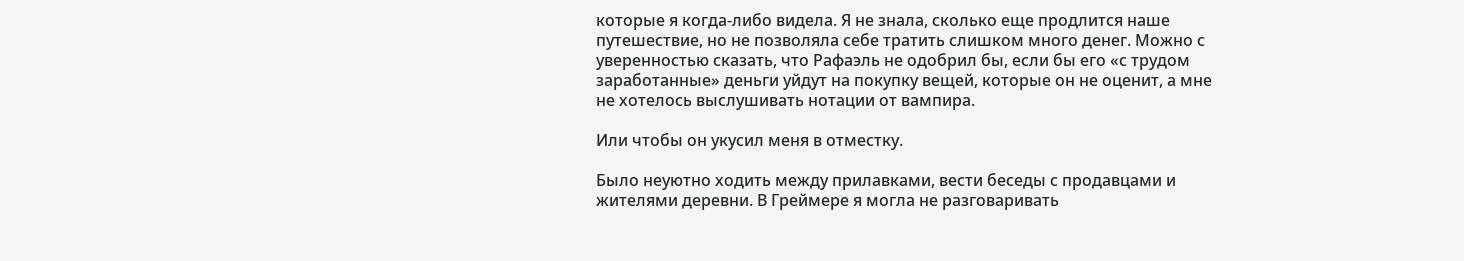которые я когда-либо видела. Я не знала, сколько еще продлится наше путешествие, но не позволяла себе тратить слишком много денег. Можно с уверенностью сказать, что Рафаэль не одобрил бы, если бы его «с трудом заработанные» деньги уйдут на покупку вещей, которые он не оценит, а мне не хотелось выслушивать нотации от вампира.

Или чтобы он укусил меня в отместку.

Было неуютно ходить между прилавками, вести беседы с продавцами и жителями деревни. В Греймере я могла не разговаривать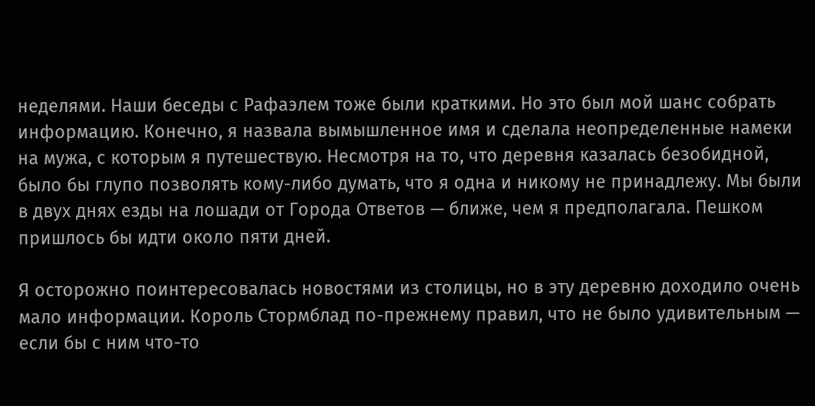неделями. Наши беседы с Рафаэлем тоже были краткими. Но это был мой шанс собрать информацию. Конечно, я назвала вымышленное имя и сделала неопределенные намеки на мужа, с которым я путешествую. Несмотря на то, что деревня казалась безобидной, было бы глупо позволять кому-либо думать, что я одна и никому не принадлежу. Мы были в двух днях езды на лошади от Города Ответов — ближе, чем я предполагала. Пешком пришлось бы идти около пяти дней.

Я осторожно поинтересовалась новостями из столицы, но в эту деревню доходило очень мало информации. Король Стормблад по-прежнему правил, что не было удивительным — если бы с ним что-то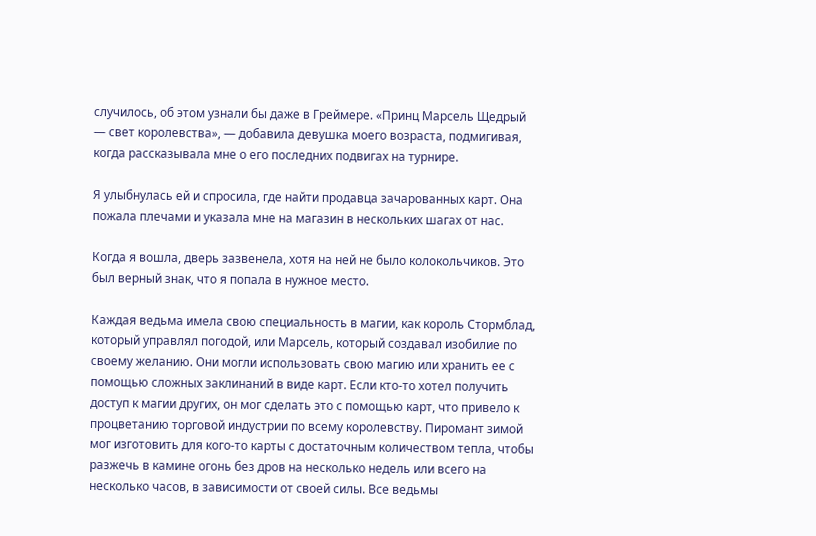случилось, об этом узнали бы даже в Греймере. «Принц Марсель Щедрый — свет королевства», — добавила девушка моего возраста, подмигивая, когда рассказывала мне о его последних подвигах на турнире.

Я улыбнулась ей и спросила, где найти продавца зачарованных карт. Она пожала плечами и указала мне на магазин в нескольких шагах от нас.

Когда я вошла, дверь зазвенела, хотя на ней не было колокольчиков. Это был верный знак, что я попала в нужное место.

Каждая ведьма имела свою специальность в магии, как король Стормблад, который управлял погодой, или Марсель, который создавал изобилие по своему желанию. Они могли использовать свою магию или хранить ее с помощью сложных заклинаний в виде карт. Если кто-то хотел получить доступ к магии других, он мог сделать это с помощью карт, что привело к процветанию торговой индустрии по всему королевству. Пиромант зимой мог изготовить для кого-то карты с достаточным количеством тепла, чтобы разжечь в камине огонь без дров на несколько недель или всего на несколько часов, в зависимости от своей силы. Все ведьмы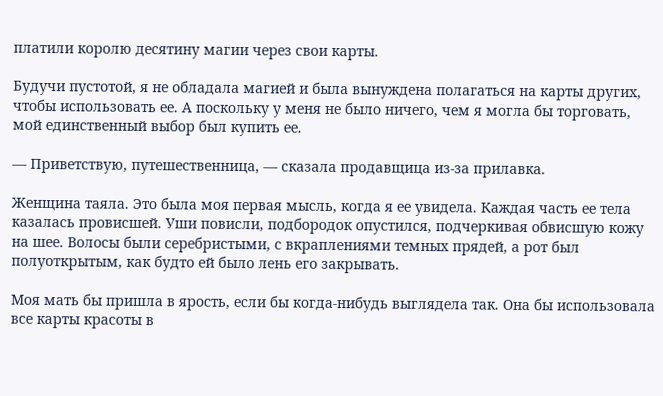платили королю десятину магии через свои карты.

Будучи пустотой, я не обладала магией и была вынуждена полагаться на карты других, чтобы использовать ее. А поскольку у меня не было ничего, чем я могла бы торговать, мой единственный выбор был купить ее.

— Приветствую, путешественница, — сказала продавщица из-за прилавка.

Женщина таяла. Это была моя первая мысль, когда я ее увидела. Каждая часть ее тела казалась провисшей. Уши повисли, подбородок опустился, подчеркивая обвисшую кожу на шее. Волосы были серебристыми, с вкраплениями темных прядей, а рот был полуоткрытым, как будто ей было лень его закрывать.

Моя мать бы пришла в ярость, если бы когда-нибудь выглядела так. Она бы использовала все карты красоты в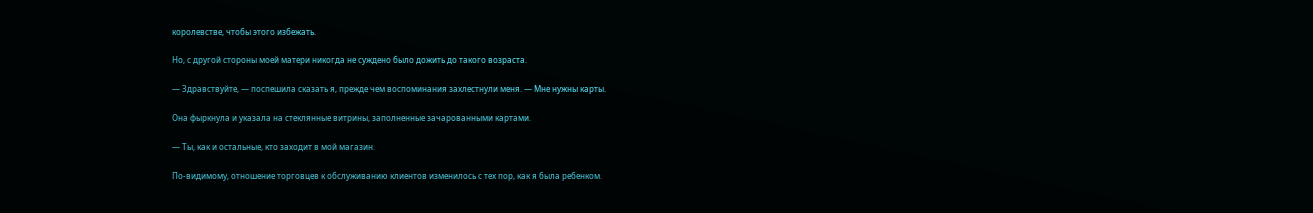королевстве, чтобы этого избежать.

Но, с другой стороны моей матери никогда не суждено было дожить до такого возраста.

— Здравствуйте, — поспешила сказать я, прежде чем воспоминания захлестнули меня. — Мне нужны карты.

Она фыркнула и указала на стеклянные витрины, заполненные зачарованными картами.

— Ты, как и остальные, кто заходит в мой магазин.

По-видимому, отношение торговцев к обслуживанию клиентов изменилось с тех пор, как я была ребенком.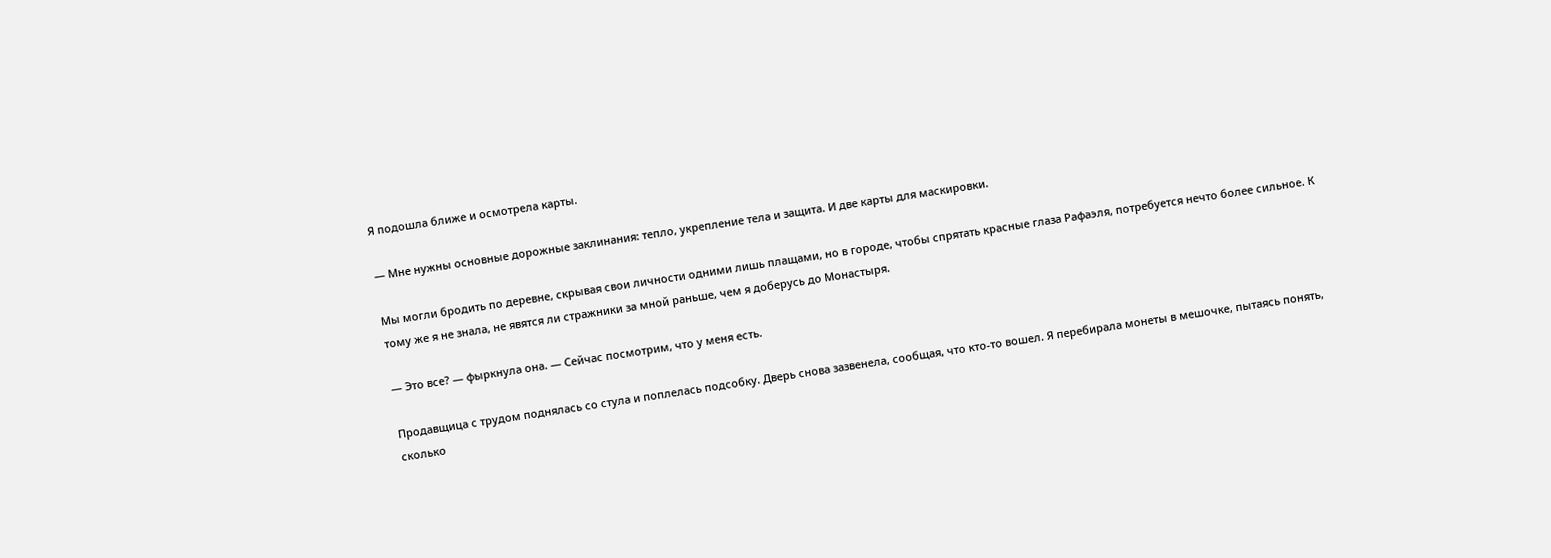Я подошла ближе и осмотрела карты.

— Мне нужны основные дорожные заклинания: тепло, укрепление тела и защита. И две карты для маскировки.

Мы могли бродить по деревне, скрывая свои личности одними лишь плащами, но в городе, чтобы спрятать красные глаза Рафаэля, потребуется нечто более сильное. К тому же я не знала, не явятся ли стражники за мной раньше, чем я доберусь до Монастыря.

— Это все? — фыркнула она. — Сейчас посмотрим, что у меня есть.

Продавщица с трудом поднялась со стула и поплелась подсобку. Дверь снова зазвенела, сообщая, что кто-то вошел. Я перебирала монеты в мешочке, пытаясь понять, сколько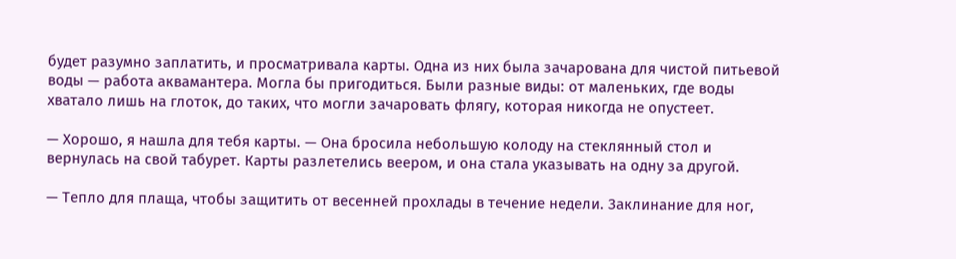будет разумно заплатить, и просматривала карты. Одна из них была зачарована для чистой питьевой воды — работа аквамантера. Могла бы пригодиться. Были разные виды: от маленьких, где воды хватало лишь на глоток, до таких, что могли зачаровать флягу, которая никогда не опустеет.

— Хорошо, я нашла для тебя карты. — Она бросила небольшую колоду на стеклянный стол и вернулась на свой табурет. Карты разлетелись веером, и она стала указывать на одну за другой.

— Тепло для плаща, чтобы защитить от весенней прохлады в течение недели. Заклинание для ног,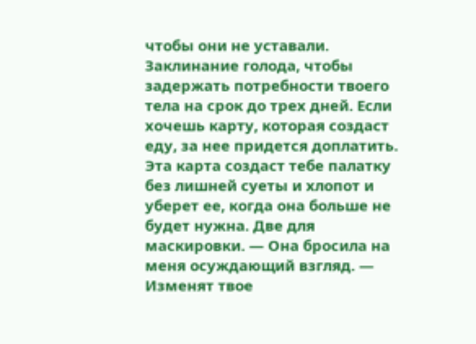чтобы они не уставали. Заклинание голода, чтобы задержать потребности твоего тела на срок до трех дней. Если хочешь карту, которая создаст еду, за нее придется доплатить. Эта карта создаст тебе палатку без лишней суеты и хлопот и уберет ее, когда она больше не будет нужна. Две для маскировки. — Она бросила на меня осуждающий взгляд. — Изменят твое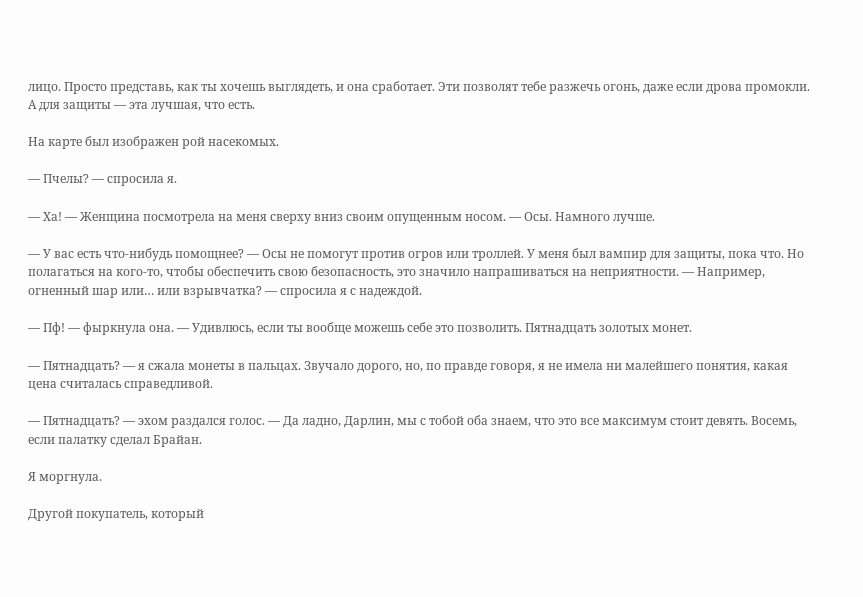лицо. Просто представь, как ты хочешь выглядеть, и она сработает. Эти позволят тебе разжечь огонь, даже если дрова промокли. А для защиты — эта лучшая, что есть.

На карте был изображен рой насекомых.

— Пчелы? — спросила я.

— Ха! — Женщина посмотрела на меня сверху вниз своим опущенным носом. — Осы. Намного лучше.

— У вас есть что-нибудь помощнее? — Осы не помогут против огров или троллей. У меня был вампир для защиты, пока что. Но полагаться на кого-то, чтобы обеспечить свою безопасность, это значило напрашиваться на неприятности. — Например, огненный шар или… или взрывчатка? — спросила я с надеждой.

— Пф! — фыркнула она. — Удивлюсь, если ты вообще можешь себе это позволить. Пятнадцать золотых монет.

— Пятнадцать? — я сжала монеты в пальцах. Звучало дорого, но, по правде говоря, я не имела ни малейшего понятия, какая цена считалась справедливой.

— Пятнадцать? — эхом раздался голос. — Да ладно, Дарлин, мы с тобой оба знаем, что это все максимум стоит девять. Восемь, если палатку сделал Брайан.

Я моргнула.

Другой покупатель, который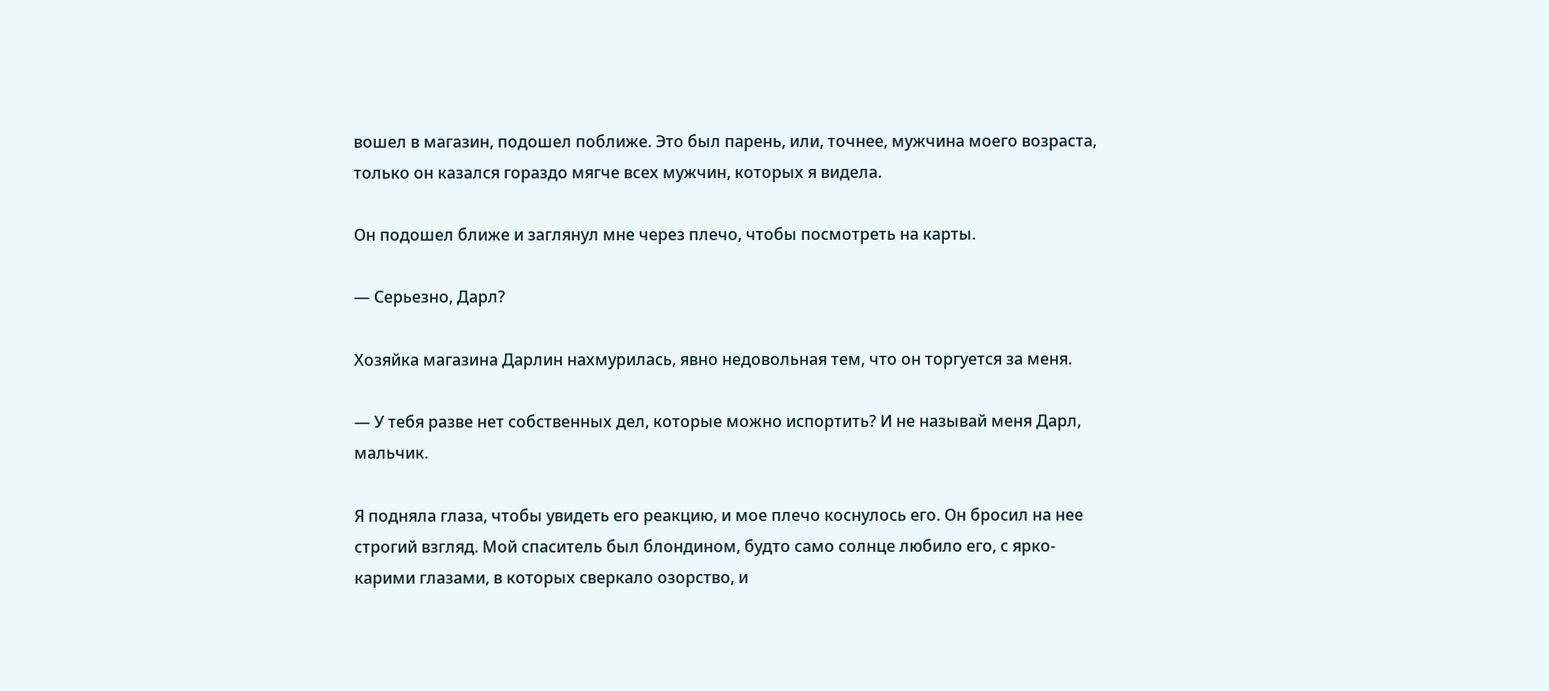вошел в магазин, подошел поближе. Это был парень, или, точнее, мужчина моего возраста, только он казался гораздо мягче всех мужчин, которых я видела.

Он подошел ближе и заглянул мне через плечо, чтобы посмотреть на карты.

— Серьезно, Дарл?

Хозяйка магазина Дарлин нахмурилась, явно недовольная тем, что он торгуется за меня.

— У тебя разве нет собственных дел, которые можно испортить? И не называй меня Дарл, мальчик.

Я подняла глаза, чтобы увидеть его реакцию, и мое плечо коснулось его. Он бросил на нее строгий взгляд. Мой спаситель был блондином, будто само солнце любило его, с ярко-карими глазами, в которых сверкало озорство, и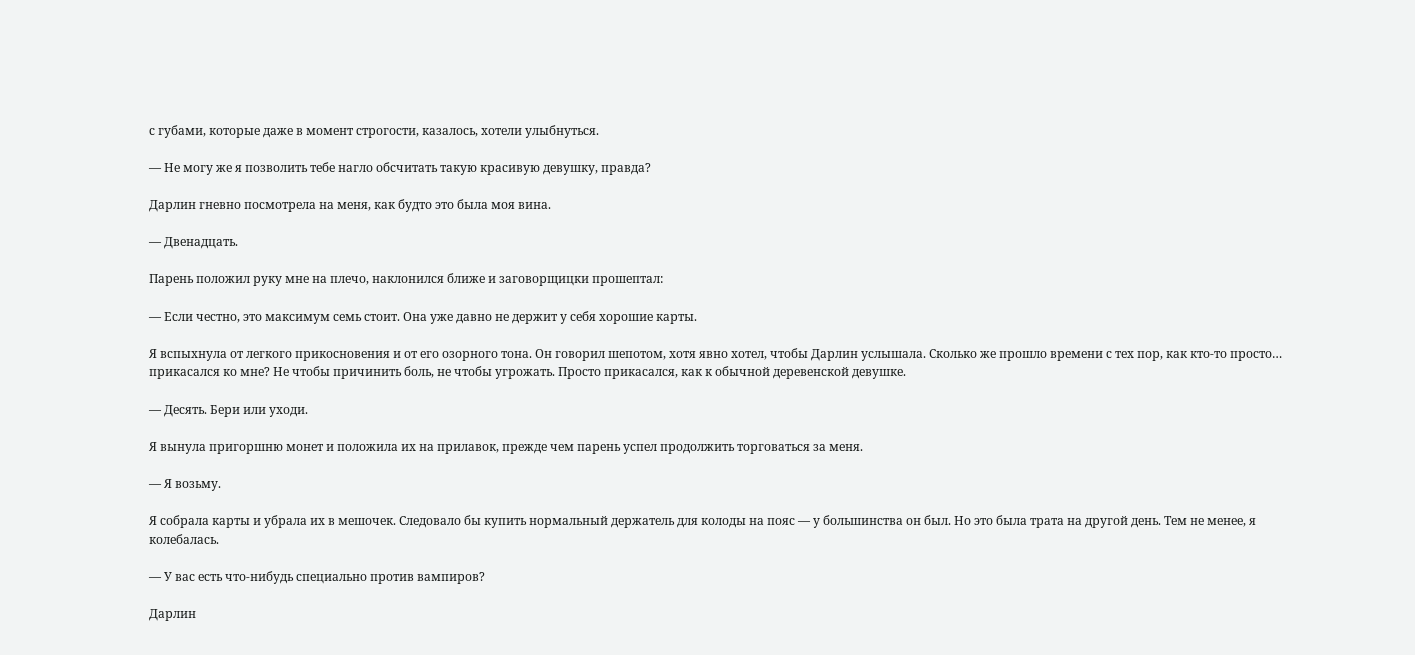с губами, которые даже в момент строгости, казалось, хотели улыбнуться.

— Не могу же я позволить тебе нагло обсчитать такую красивую девушку, правда?

Дарлин гневно посмотрела на меня, как будто это была моя вина.

— Двенадцать.

Парень положил руку мне на плечо, наклонился ближе и заговорщицки прошептал:

— Если честно, это максимум семь стоит. Она уже давно не держит у себя хорошие карты.

Я вспыхнула от легкого прикосновения и от его озорного тона. Он говорил шепотом, хотя явно хотел, чтобы Дарлин услышала. Сколько же прошло времени с тех пор, как кто-то просто… прикасался ко мне? Не чтобы причинить боль, не чтобы угрожать. Просто прикасался, как к обычной деревенской девушке.

— Десять. Бери или уходи.

Я вынула пригоршню монет и положила их на прилавок, прежде чем парень успел продолжить торговаться за меня.

— Я возьму.

Я собрала карты и убрала их в мешочек. Следовало бы купить нормальный держатель для колоды на пояс — у большинства он был. Но это была трата на другой день. Тем не менее, я колебалась.

— У вас есть что-нибудь специально против вампиров?

Дарлин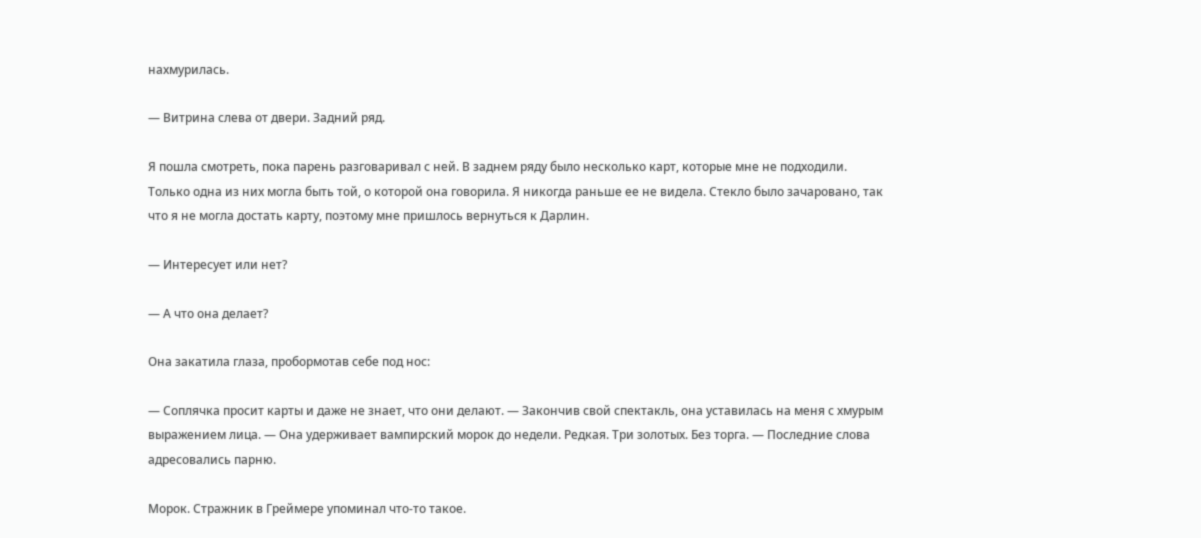нахмурилась.

— Витрина слева от двери. Задний ряд.

Я пошла смотреть, пока парень разговаривал с ней. В заднем ряду было несколько карт, которые мне не подходили. Только одна из них могла быть той, о которой она говорила. Я никогда раньше ее не видела. Стекло было зачаровано, так что я не могла достать карту, поэтому мне пришлось вернуться к Дарлин.

— Интересует или нет?

— А что она делает?

Она закатила глаза, пробормотав себе под нос:

— Соплячка просит карты и даже не знает, что они делают. — Закончив свой спектакль, она уставилась на меня с хмурым выражением лица. — Она удерживает вампирский морок до недели. Редкая. Три золотых. Без торга. — Последние слова адресовались парню.

Морок. Стражник в Греймере упоминал что-то такое.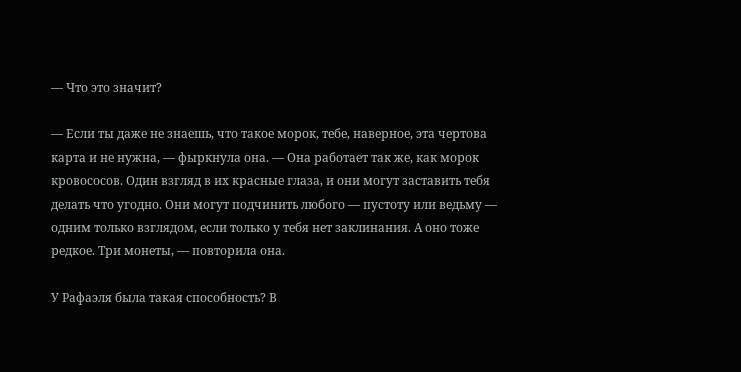— Что это значит?

— Если ты даже не знаешь, что такое морок, тебе, наверное, эта чертова карта и не нужна, — фыркнула она. — Она работает так же, как морок кровососов. Один взгляд в их красные глаза, и они могут заставить тебя делать что угодно. Они могут подчинить любого — пустоту или ведьму — одним только взглядом, если только у тебя нет заклинания. А оно тоже редкое. Три монеты, — повторила она.

У Рафаэля была такая способность? В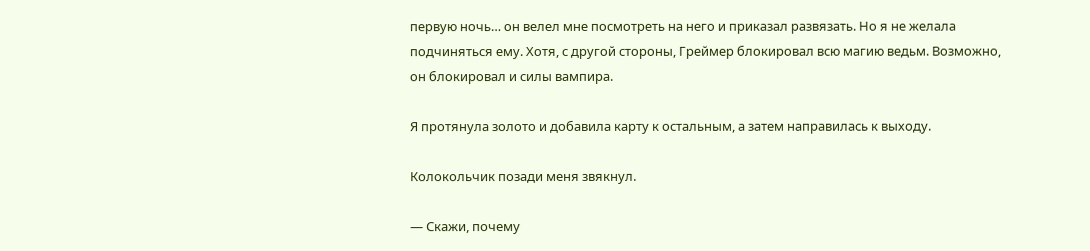первую ночь… он велел мне посмотреть на него и приказал развязать. Но я не желала подчиняться ему. Хотя, с другой стороны, Греймер блокировал всю магию ведьм. Возможно, он блокировал и силы вампира.

Я протянула золото и добавила карту к остальным, а затем направилась к выходу.

Колокольчик позади меня звякнул.

— Скажи, почему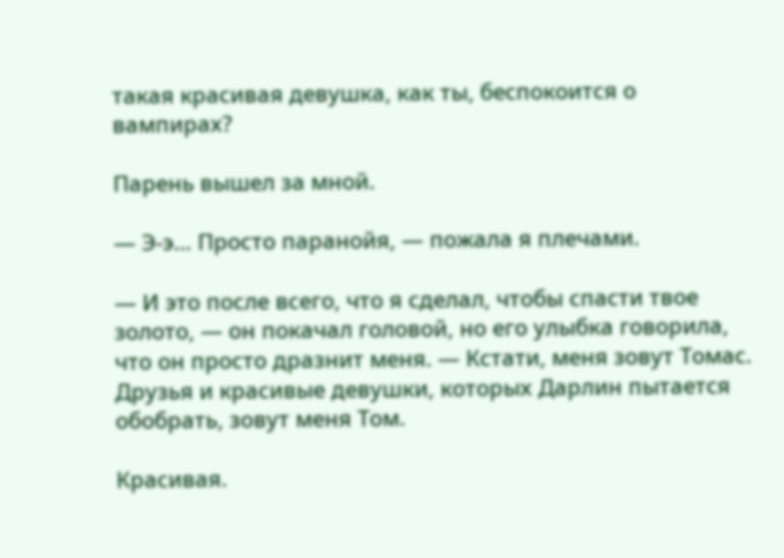такая красивая девушка, как ты, беспокоится о вампирах?

Парень вышел за мной.

— Э-э… Просто паранойя, — пожала я плечами.

— И это после всего, что я сделал, чтобы спасти твое золото, — он покачал головой, но его улыбка говорила, что он просто дразнит меня. — Кстати, меня зовут Томас. Друзья и красивые девушки, которых Дарлин пытается обобрать, зовут меня Том.

Красивая.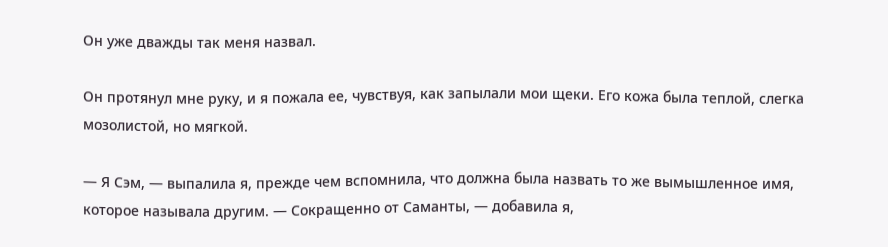Он уже дважды так меня назвал.

Он протянул мне руку, и я пожала ее, чувствуя, как запылали мои щеки. Его кожа была теплой, слегка мозолистой, но мягкой.

— Я Сэм, — выпалила я, прежде чем вспомнила, что должна была назвать то же вымышленное имя, которое называла другим. — Сокращенно от Саманты, — добавила я,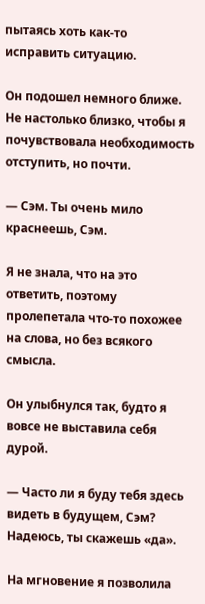пытаясь хоть как-то исправить ситуацию.

Он подошел немного ближе. Не настолько близко, чтобы я почувствовала необходимость отступить, но почти.

— Сэм. Ты очень мило краснеешь, Сэм.

Я не знала, что на это ответить, поэтому пролепетала что-то похожее на слова, но без всякого смысла.

Он улыбнулся так, будто я вовсе не выставила себя дурой.

— Часто ли я буду тебя здесь видеть в будущем, Сэм? Надеюсь, ты скажешь «да».

На мгновение я позволила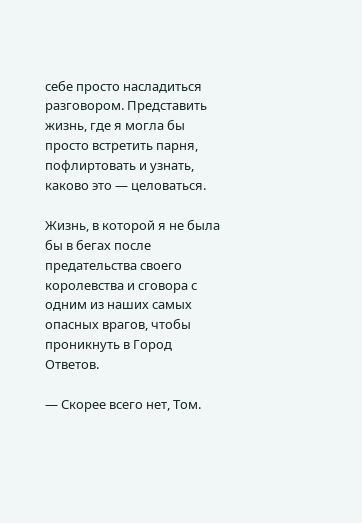себе просто насладиться разговором. Представить жизнь, где я могла бы просто встретить парня, пофлиртовать и узнать, каково это — целоваться.

Жизнь, в которой я не была бы в бегах после предательства своего королевства и сговора с одним из наших самых опасных врагов, чтобы проникнуть в Город Ответов.

— Скорее всего нет, Том.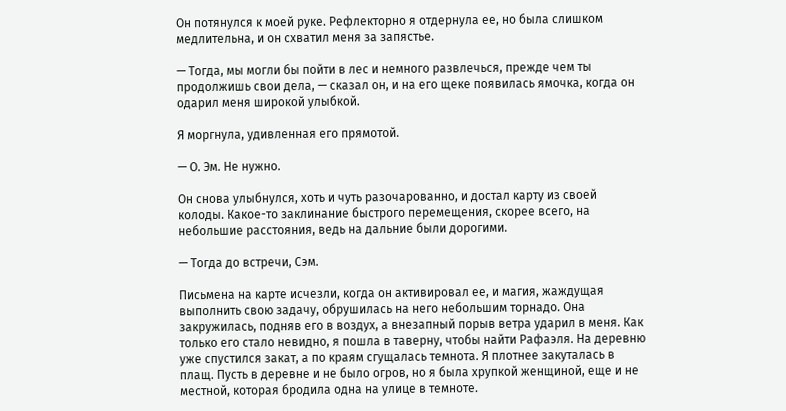Он потянулся к моей руке. Рефлекторно я отдернула ее, но была слишком медлительна, и он схватил меня за запястье.

— Тогда, мы могли бы пойти в лес и немного развлечься, прежде чем ты продолжишь свои дела, — сказал он, и на его щеке появилась ямочка, когда он одарил меня широкой улыбкой.

Я моргнула, удивленная его прямотой.

— О. Эм. Не нужно.

Он снова улыбнулся, хоть и чуть разочарованно, и достал карту из своей колоды. Какое-то заклинание быстрого перемещения, скорее всего, на небольшие расстояния, ведь на дальние были дорогими.

— Тогда до встречи, Сэм.

Письмена на карте исчезли, когда он активировал ее, и магия, жаждущая выполнить свою задачу, обрушилась на него небольшим торнадо. Она закружилась, подняв его в воздух, а внезапный порыв ветра ударил в меня. Как только его стало невидно, я пошла в таверну, чтобы найти Рафаэля. На деревню уже спустился закат, а по краям сгущалась темнота. Я плотнее закуталась в плащ. Пусть в деревне и не было огров, но я была хрупкой женщиной, еще и не местной, которая бродила одна на улице в темноте.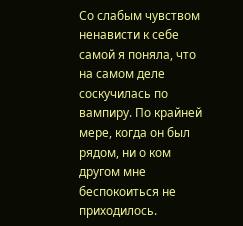Со слабым чувством ненависти к себе самой я поняла, что на самом деле соскучилась по вампиру. По крайней мере, когда он был рядом, ни о ком другом мне беспокоиться не приходилось.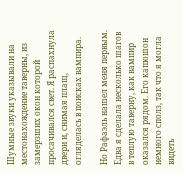Шумные звуки указывали на местонахождение таверны, из замерзших окон которой просачивался свет. Я распахнула двери и, снимая плащ, огляделась в поисках вампира.

Но Рафаэль нашел меня первым. Едва я сделала несколько шагов в теплую таверну, как вампир оказался рядом. Его капюшон немного сполз, так что я могла видеть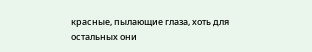красные, пылающие глаза, хоть для остальных они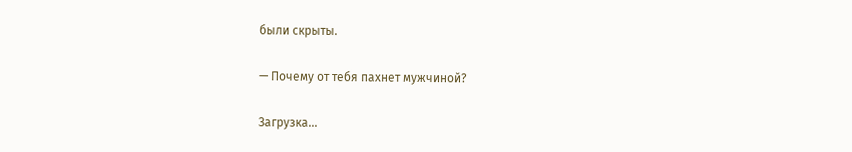были скрыты.

— Почему от тебя пахнет мужчиной?

Загрузка...